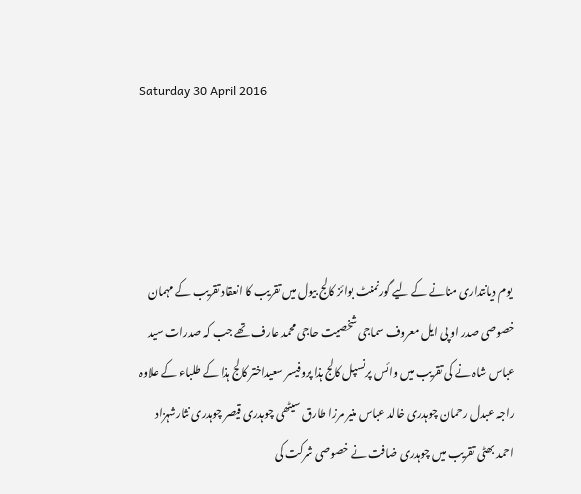Saturday 30 April 2016




 یوم دیانتداری منانے کے لیے گورنمنٹ بوائز کالج بیول میں تقریب کا انعقاد تقریب کے مہمان خصوصی صدر او پی ایل معروف سماجی شخصیت حاجی محمد عارف تھے جب کہ صدرات سید عباس شاہ نے کی تقریب میں وائس پرنسپل کالج ہذا پروفیسر سعیداختر کالج ہذا کے طلباء کے علاوہ راجہ عبدل رحمان چوہدری خالد عباس منیر مرزا طارق سیٹھی چوہدری قیصر چوہدری نثارشہزاد احمد بھٹی تقریب میں چوہدری ضافت نے خصوصی شرکت کی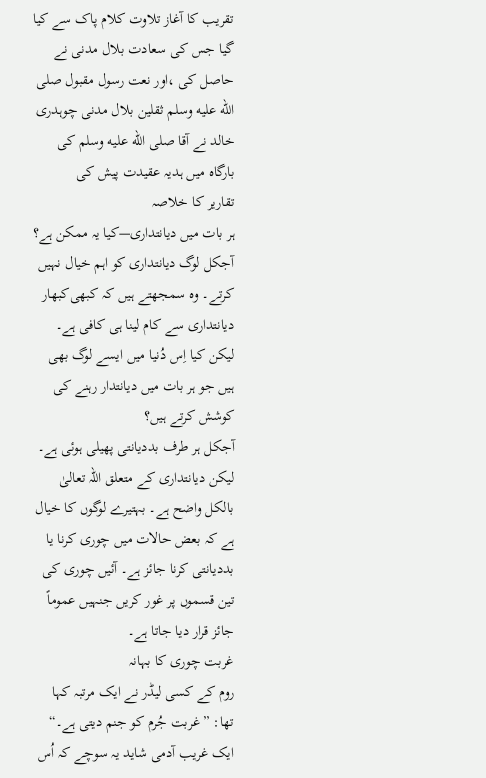تقریب کا آغاز تلاوت کلام پاک سے کیا گیا جس کی سعادت بلال مدنی نے حاصل کی ،اور نعت رسول مقبول صلى الله عليه وسلم ثقلین بلال مدنی چوہدری خالد نے آقا صلى الله عليه وسلم کی بارگاہ میں ہدیہ عقیدت پیش کی
تقاریر کا خلاصہ
ہر بات میں دیانتداری—کیا یہ ممکن ہے؟
آجکل لوگ دیانتداری کو اہم خیال نہیں کرتے۔ وہ سمجھتے ہیں کہ کبھی‌کبھار دیانتداری سے کام لینا ہی کافی ہے۔ لیکن کیا اِس دُنیا میں ایسے لوگ بھی ہیں جو ہر بات میں دیانتدار رہنے کی کوشش کرتے ہیں؟
آجکل ہر طرف بددیانتی پھیلی ہوئی ہے۔ لیکن دیانتداری کے متعلق اللہ تعالیٰ بالکل واضح ہے۔ بہتیرے لوگوں کا خیال ہے کہ بعض حالات میں چوری کرنا یا بددیانتی کرنا جائز ہے۔ آئیں چوری کی تین قسموں پر غور کریں جنہیں عموماً جائز قرار دیا جاتا ہے۔
غربت چوری کا بہانہ
روم کے کسی لیڈر نے ایک مرتبہ کہا تھا: ”غربت جُرم کو جنم دیتی ہے۔“ ایک غریب آدمی شاید یہ سوچے کہ اُس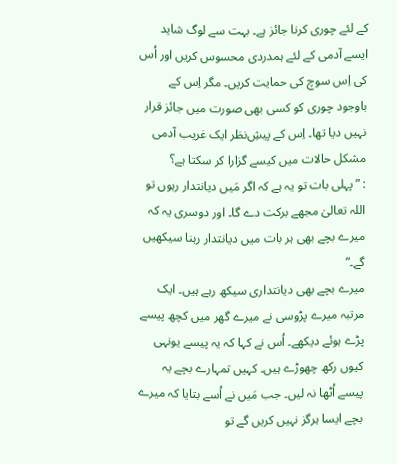کے لئے چوری کرنا جائز ہے۔ بہت سے لوگ شاید ایسے آدمی کے لئے ہمدردی محسوس کریں اور اُس کی اِس سوچ کی حمایت کریں۔ مگر اِس کے باوجود چوری کو کسی بھی صورت میں جائز قرار نہیں دیا تھا۔ اِس کے پیشِ‌نظر ایک غریب آدمی مشکل حالات میں کیسے گزارا کر سکتا ہے؟
: ”پہلی بات تو یہ ہے کہ اگر مَیں دیانتدار رہوں تو اللہ تعالیٰ مجھے برکت دے گا۔ اور دوسری یہ کہ میرے بچے بھی ہر بات میں دیانتدار رہنا سیکھیں گے۔“
میرے بچے بھی دیانتداری سیکھ رہے ہیں۔ ایک مرتبہ میرے پڑوسی نے میرے گھر میں کچھ پیسے پڑے ہوئے دیکھے۔ اُس نے کہا کہ یہ پیسے یونہی کیوں رکھ چھوڑے ہیں۔ کہیں تمہارے بچے یہ پیسے اُٹھا نہ لیں۔ جب مَیں نے اُسے بتایا کہ میرے بچے ایسا ہرگز نہیں کریں گے تو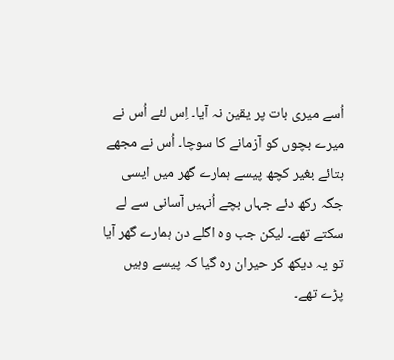اُسے میری بات پر یقین نہ آیا۔ اِس لئے اُس نے میرے بچوں کو آزمانے کا سوچا۔ اُس نے مجھے بتائے بغیر کچھ پیسے ہمارے گھر میں ایسی جگہ رکھ دئے جہاں بچے اُنہیں آسانی سے لے سکتے تھے۔ لیکن جب وہ اگلے دن ہمارے گھر آیا تو یہ دیکھ کر حیران رہ گیا کہ پیسے وہیں پڑے تھے۔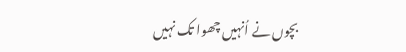بچوں نے اُنہیں چھوا تک نہیں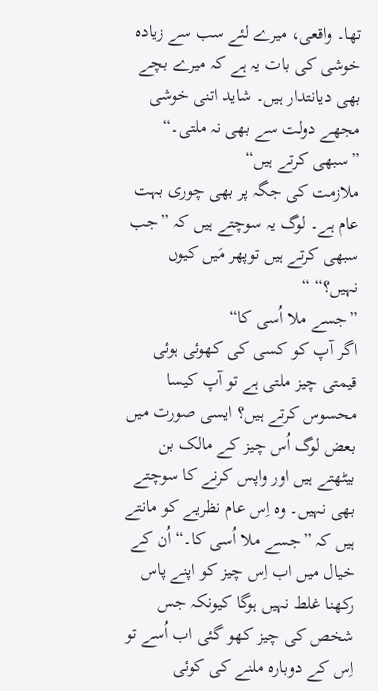تھا۔ واقعی، میرے لئے سب سے زیادہ خوشی کی بات یہ ہے کہ میرے بچے بھی دیانتدار ہیں۔ شاید اتنی خوشی مجھے دولت سے بھی نہ ملتی۔“
”سبھی کرتے ہیں“
ملا‌زمت کی جگہ پر بھی چوری بہت عام ہے۔ لوگ یہ سوچتے ہیں کہ ”جب سبھی کرتے ہیں توپھر مَیں کیوں نہیں؟“ “
”جسے ملا اُسی کا“
اگر آپ کو کسی کی کھوئی ہوئی قیمتی چیز ملتی ہے تو آپ کیسا محسوس کرتے ہیں؟ ایسی صورت میں بعض لوگ اُس چیز کے مالک بن بیٹھتے ہیں اور واپس کرنے کا سوچتے بھی نہیں۔ وہ اِس عام نظریے کو مانتے ہیں کہ ”جسے ملا اُسی کا۔“ اُن کے خیال میں اب اِس چیز کو اپنے پاس رکھنا غلط نہیں ہوگا کیونکہ جس شخص کی چیز کھو گئی اب اُسے تو اِس کے دوبارہ ملنے کی کوئی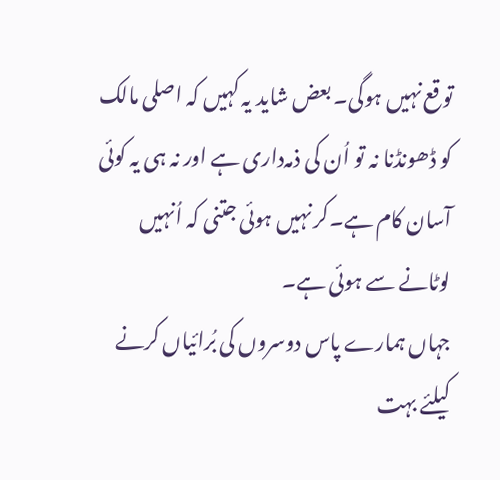توقع نہیں ہوگی۔ بعض شاید یہ کہیں کہ اصلی مالک کو ڈھونڈنا نہ تو اُن کی ذمہ‌داری ہے اور نہ ہی یہ کوئی آسان کام ہے۔کر نہیں ہوئی جتنی کہ اُنہیں لوٹانے سے ہوئی ہے۔
جہاں ہمارے پاس دوسروں کی بُرائیاں کرنے کیلئے بہت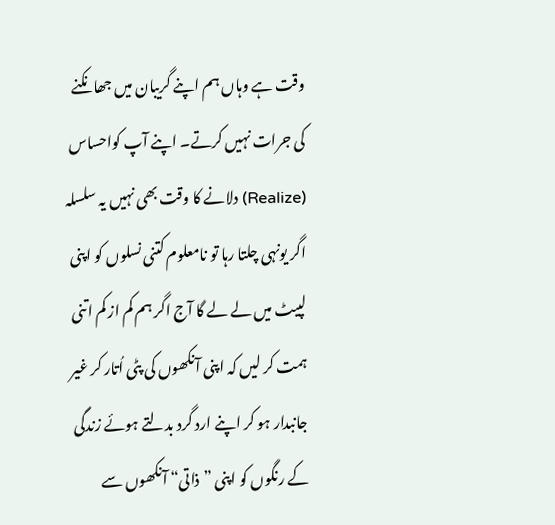وقت ہے وہاں ہم اپنے گریبان میں جھانکنے کی جرات نہیں کرتے۔ اپنے آپ کواحساس (Realize) دلانے کا وقت بھی نہیں یہ سلسلہ اگر یونہی چلتا رہا تو نامعلوم کتنی نسلوں کو اپنی لپیٹ میں لے لے گا آج اگر ہم کم از کم اتنی ہمت کر لیں کہ اپنی آنکھوں کی پٹی اُتار کر غیر جانبدار ہو کر اپنے ارد گرد بدلتے ہوئے زندگی کے رنگوں کو اپنی ”ذاتی“ آنکھوں سے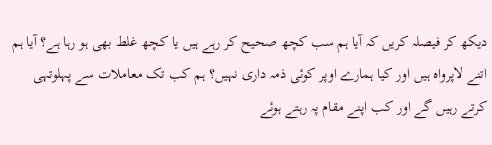دیکھ کر فیصلہ کریں کہ آیا ہم سب کچھ صحیح کر رہے ہیں یا کچھ غلط بھی ہو رہا ہے؟ آیا ہم اتنے لاپرواہ ہیں اور کیا ہمارے اوپر کوئی ذمہ داری نہیں؟ ہم کب تک معاملات سے پہلوتہی کرتے رہیں گے اور کب اپنے مقام پہ رہتے ہوئے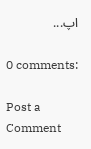اپ...

0 comments:

Post a Comment